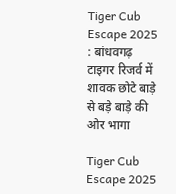Tiger Cub Escape 2025 : बांधवगढ़ टाइगर रिजर्व में शावक छोटे बाड़े से बड़े बाड़े की ओर भागा

Tiger Cub Escape 2025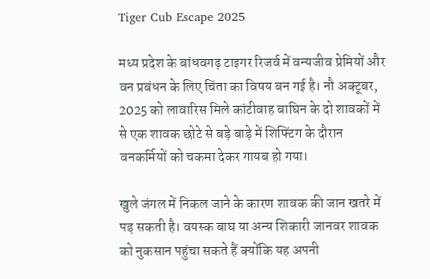Tiger Cub Escape 2025

मध्य प्रदेश के बांधवगढ़ टाइगर रिजर्व में वन्यजीव प्रेमियों और वन प्रबंधन के लिए चिंता का विषय बन गई है। नौ अक्टूबर, 2025 को लावारिस मिले कांटीवाह बाघिन के दो शावकों में से एक शावक छोटे से बड़े बाड़े में शिफ्टिंग के दौरान वनकर्मियों को चकमा देकर गायब हो गया।

खुले जंगल में निकल जाने के कारण शावक की जान खतरे में पड़ सकती है। वयस्क बाघ या अन्य शिकारी जानवर शावक को नुकसान पहुंचा सकते हैं क्योंकि यह अपनी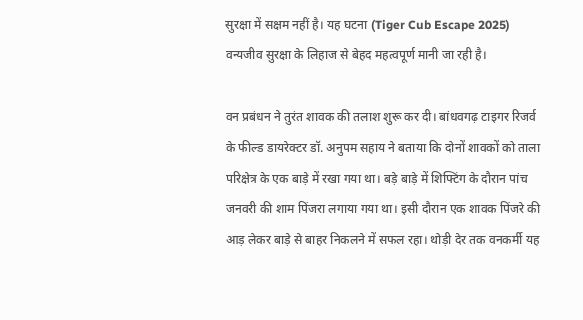सुरक्षा में सक्षम नहीं है। यह घटना (Tiger Cub Escape 2025) वन्यजीव सुरक्षा के लिहाज से बेहद महत्वपूर्ण मानी जा रही है।

वन प्रबंधन ने तुरंत शावक की तलाश शुरू कर दी। बांधवगढ़ टाइगर रिजर्व के फील्ड डायरेक्टर डॉ. अनुपम सहाय ने बताया कि दोनों शावकों को ताला परिक्षेत्र के एक बाड़े में रखा गया था। बड़े बाड़े में शिफ्टिंग के दौरान पांच जनवरी की शाम पिंजरा लगाया गया था। इसी दौरान एक शावक पिंजरे की आड़ लेकर बाड़े से बाहर निकलने में सफल रहा। थोड़ी देर तक वनकर्मी यह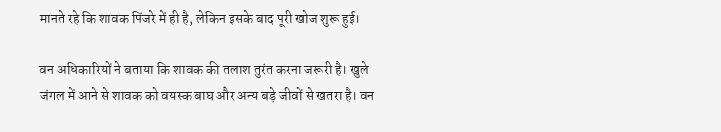मानते रहे कि शावक पिंजरे में ही है, लेकिन इसके बाद पूरी खोज शुरू हुई।

वन अधिकारियों ने बताया कि शावक की तलाश तुरंत करना जरूरी है। खुले जंगल में आने से शावक को वयस्क बाघ और अन्य बड़े जीवों से खतरा है। वन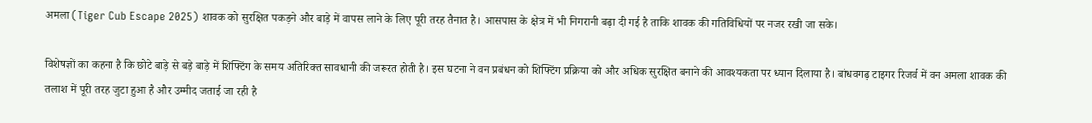अमला (Tiger Cub Escape 2025) शावक को सुरक्षित पकड़ने और बाड़े में वापस लाने के लिए पूरी तरह तैनात है। आसपास के क्षेत्र में भी निगरानी बढ़ा दी गई है ताकि शावक की गतिविधियों पर नजर रखी जा सके।

विशेषज्ञों का कहना है कि छोटे बाड़े से बड़े बाड़े में शिफ्टिंग के समय अतिरिक्त सावधानी की जरूरत होती है। इस घटना ने वन प्रबंधन को शिफ्टिंग प्रक्रिया को और अधिक सुरक्षित बनाने की आवश्यकता पर ध्यान दिलाया है। बांधवगढ़ टाइगर रिजर्व में वन अमला शावक की तलाश में पूरी तरह जुटा हुआ है और उम्मीद जताई जा रही है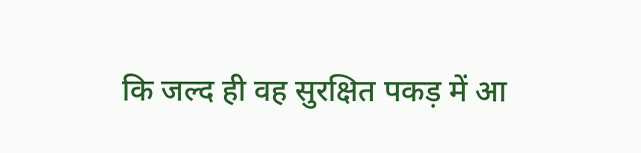कि जल्द ही वह सुरक्षित पकड़ में आ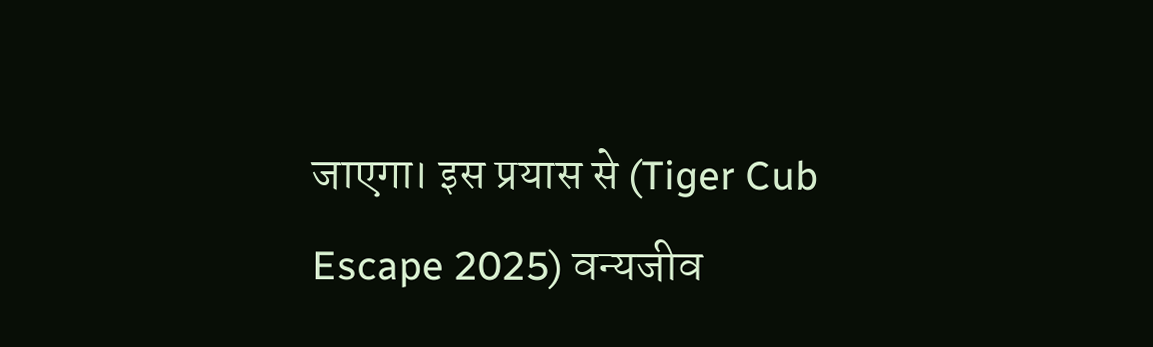जाएगा। इस प्रयास से (Tiger Cub Escape 2025) वन्यजीव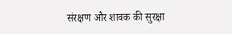संरक्षण और शावक की सुरक्षा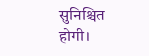सुनिश्चित होगी।